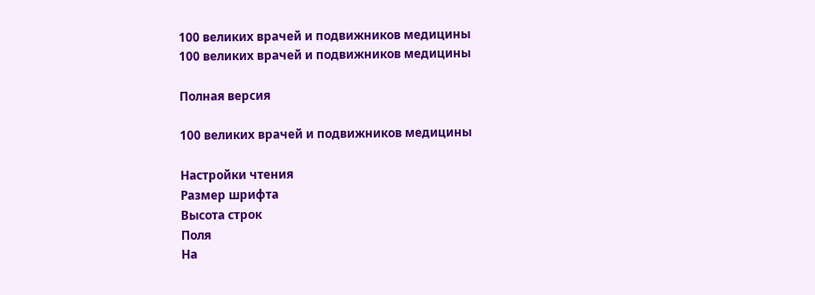100 великих врачей и подвижников медицины
100 великих врачей и подвижников медицины

Полная версия

100 великих врачей и подвижников медицины

Настройки чтения
Размер шрифта
Высота строк
Поля
На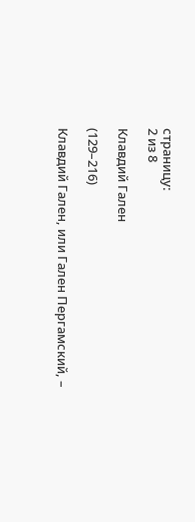страницу:
2 из 8

Клавдий Гален

(129–216)

Клавдий Гален, или Гален Пергамский, –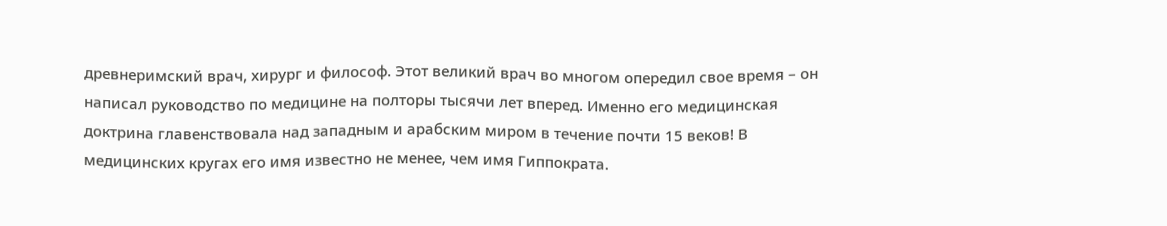древнеримский врач, хирург и философ. Этот великий врач во многом опередил свое время – он написал руководство по медицине на полторы тысячи лет вперед. Именно его медицинская доктрина главенствовала над западным и арабским миром в течение почти 15 веков! В медицинских кругах его имя известно не менее, чем имя Гиппократа.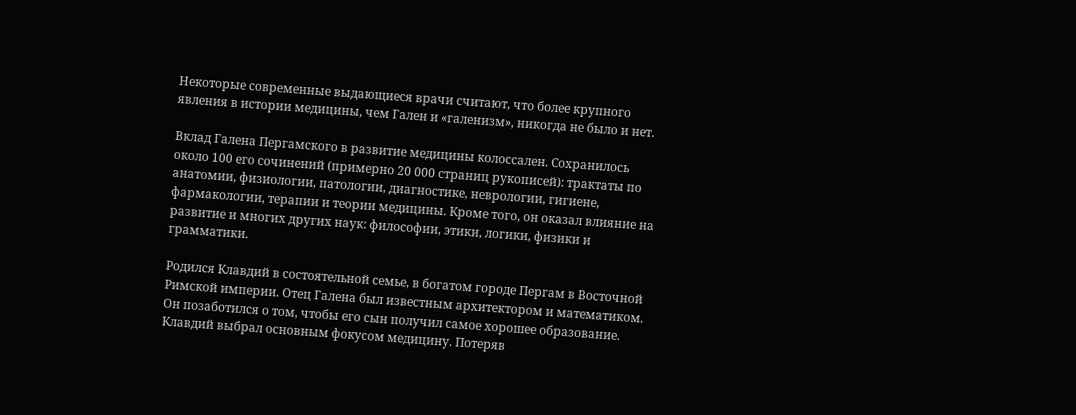Некоторые современные выдающиеся врачи считают, что более крупного явления в истории медицины, чем Гален и «галенизм», никогда не было и нет.

Вклад Галена Пергамского в развитие медицины колоссален. Сохранилось около 100 его сочинений (примерно 20 000 страниц рукописей): трактаты по анатомии, физиологии, патологии, диагностике, неврологии, гигиене, фармакологии, терапии и теории медицины. Кроме того, он оказал влияние на развитие и многих других наук: философии, этики, логики, физики и грамматики.

Родился Клавдий в состоятельной семье, в богатом городе Пергам в Восточной Римской империи. Отец Галена был известным архитектором и математиком. Он позаботился о том, чтобы его сын получил самое хорошее образование. Клавдий выбрал основным фокусом медицину. Потеряв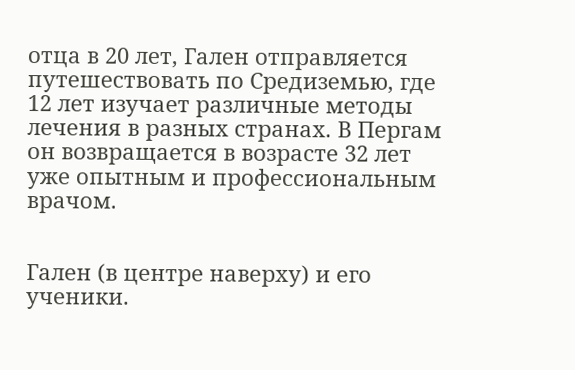отца в 20 лет, Гален отправляется путешествовать по Средиземью, где 12 лет изучает различные методы лечения в разных странах. В Пергам он возвращается в возрасте 32 лет уже опытным и профессиональным врачом.


Гален (в центре наверху) и его ученики.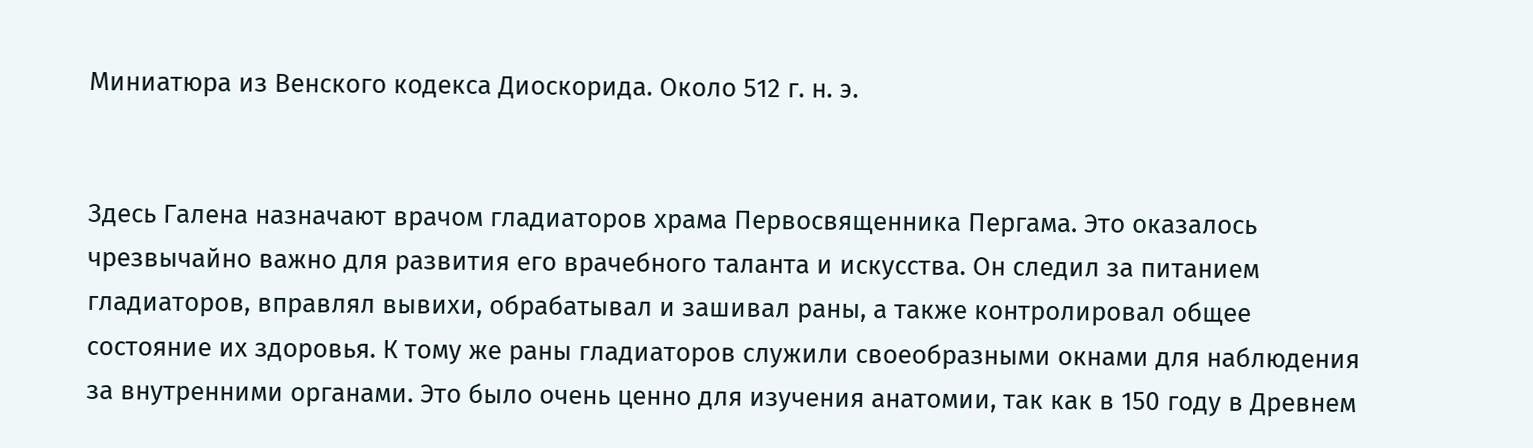Миниатюра из Венского кодекса Диоскорида. Около 512 г. н. э.


Здесь Галена назначают врачом гладиаторов храма Первосвященника Пергама. Это оказалось чрезвычайно важно для развития его врачебного таланта и искусства. Он следил за питанием гладиаторов, вправлял вывихи, обрабатывал и зашивал раны, а также контролировал общее состояние их здоровья. К тому же раны гладиаторов служили своеобразными окнами для наблюдения за внутренними органами. Это было очень ценно для изучения анатомии, так как в 150 году в Древнем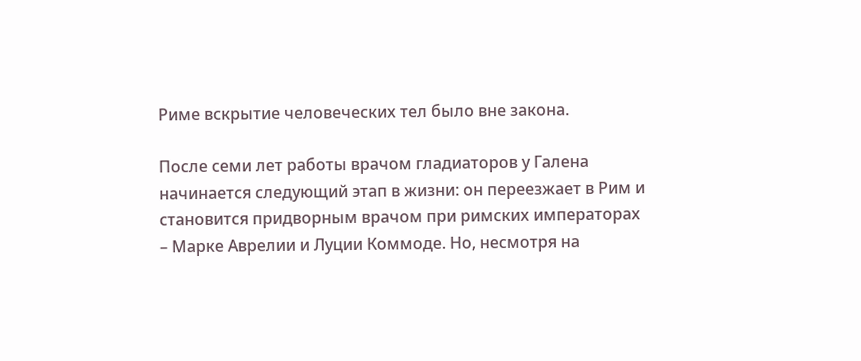Риме вскрытие человеческих тел было вне закона.

После семи лет работы врачом гладиаторов у Галена начинается следующий этап в жизни: он переезжает в Рим и становится придворным врачом при римских императорах – Марке Аврелии и Луции Коммоде. Но, несмотря на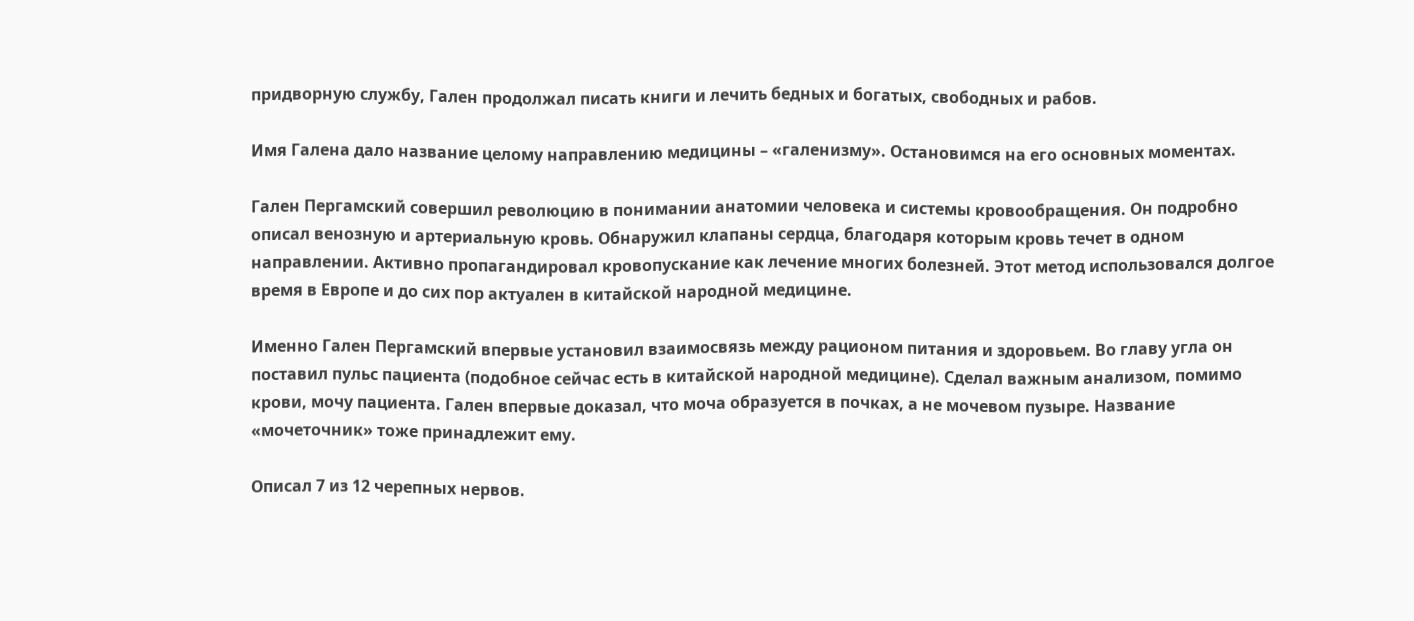придворную службу, Гален продолжал писать книги и лечить бедных и богатых, свободных и рабов.

Имя Галена дало название целому направлению медицины – «галенизму». Остановимся на его основных моментах.

Гален Пергамский совершил революцию в понимании анатомии человека и системы кровообращения. Он подробно описал венозную и артериальную кровь. Обнаружил клапаны сердца, благодаря которым кровь течет в одном направлении. Активно пропагандировал кровопускание как лечение многих болезней. Этот метод использовался долгое время в Европе и до сих пор актуален в китайской народной медицине.

Именно Гален Пергамский впервые установил взаимосвязь между рационом питания и здоровьем. Во главу угла он поставил пульс пациента (подобное сейчас есть в китайской народной медицине). Сделал важным анализом, помимо крови, мочу пациента. Гален впервые доказал, что моча образуется в почках, а не мочевом пузыре. Название «мочеточник» тоже принадлежит ему.

Описал 7 из 12 черепных нервов.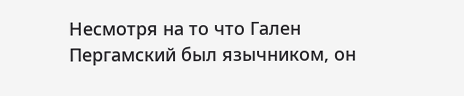Несмотря на то что Гален Пергамский был язычником, он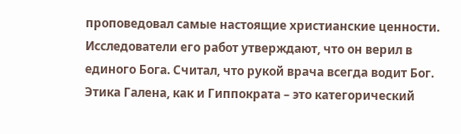проповедовал самые настоящие христианские ценности. Исследователи его работ утверждают, что он верил в единого Бога. Считал, что рукой врача всегда водит Бог. Этика Галена, как и Гиппократа – это категорический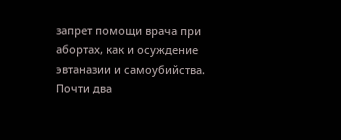запрет помощи врача при абортах, как и осуждение эвтаназии и самоубийства. Почти два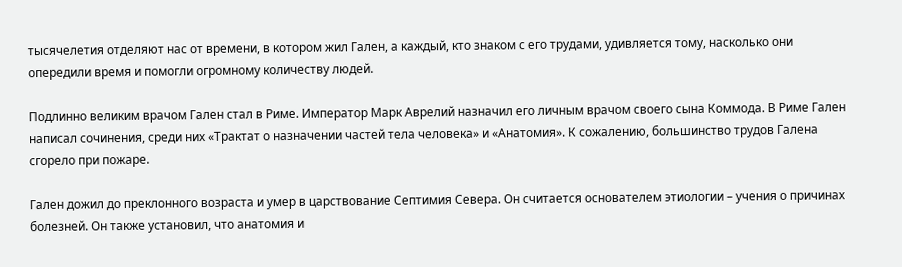тысячелетия отделяют нас от времени, в котором жил Гален, а каждый, кто знаком с его трудами, удивляется тому, насколько они опередили время и помогли огромному количеству людей.

Подлинно великим врачом Гален стал в Риме. Император Марк Аврелий назначил его личным врачом своего сына Коммода. В Риме Гален написал сочинения, среди них «Трактат о назначении частей тела человека» и «Анатомия». К сожалению, большинство трудов Галена сгорело при пожаре.

Гален дожил до преклонного возраста и умер в царствование Септимия Севера. Он считается основателем этиологии – учения о причинах болезней. Он также установил, что анатомия и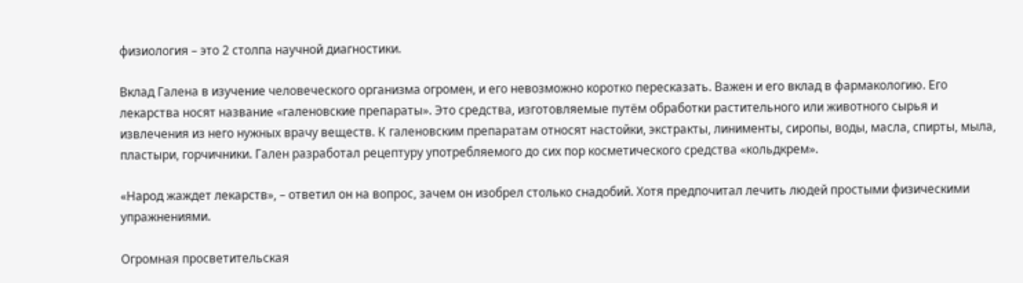физиология – это 2 столпа научной диагностики.

Вклад Галена в изучение человеческого организма огромен, и его невозможно коротко пересказать. Важен и его вклад в фармакологию. Его лекарства носят название «галеновские препараты». Это средства, изготовляемые путём обработки растительного или животного сырья и извлечения из него нужных врачу веществ. К галеновским препаратам относят настойки, экстракты, линименты, сиропы, воды, масла, спирты, мыла, пластыри, горчичники. Гален разработал рецептуру употребляемого до сих пор косметического средства «кольдкрем».

«Народ жаждет лекарств», – ответил он на вопрос, зачем он изобрел столько снадобий. Хотя предпочитал лечить людей простыми физическими упражнениями.

Огромная просветительская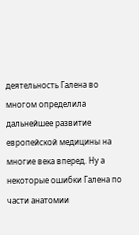деятельность Галена во многом определила дальнейшее развитие европейской медицины на многие века вперед. Ну а некоторые ошибки Галена по части анатомии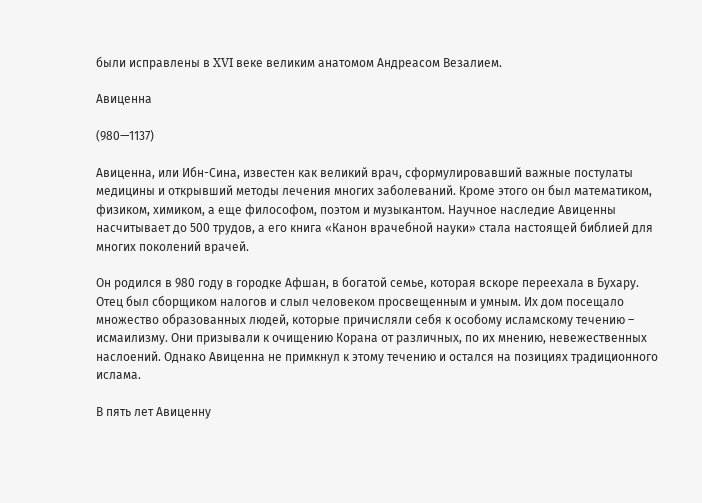были исправлены в XVI веке великим анатомом Андреасом Везалием.

Авиценна

(980—1137)

Авиценна, или Ибн-Сина, известен как великий врач, сформулировавший важные постулаты медицины и открывший методы лечения многих заболеваний. Кроме этого он был математиком, физиком, химиком, а еще философом, поэтом и музыкантом. Научное наследие Авиценны насчитывает до 500 трудов, а его книга «Канон врачебной науки» стала настоящей библией для многих поколений врачей.

Он родился в 980 году в городке Афшан, в богатой семье, которая вскоре переехала в Бухару. Отец был сборщиком налогов и слыл человеком просвещенным и умным. Их дом посещало множество образованных людей, которые причисляли себя к особому исламскому течению – исмаилизму. Они призывали к очищению Корана от различных, по их мнению, невежественных наслоений. Однако Авиценна не примкнул к этому течению и остался на позициях традиционного ислама.

В пять лет Авиценну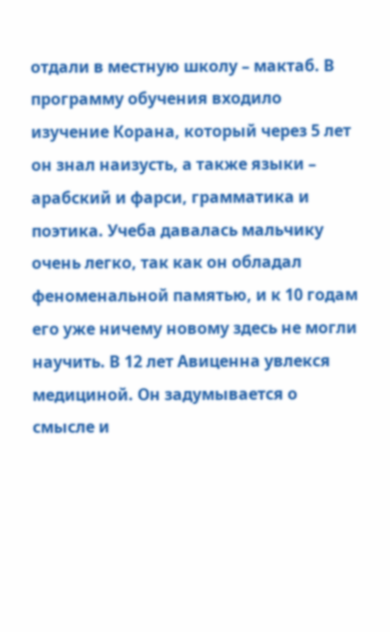отдали в местную школу – мактаб. В программу обучения входило изучение Корана, который через 5 лет он знал наизусть, а также языки – арабский и фарси, грамматика и поэтика. Учеба давалась мальчику очень легко, так как он обладал феноменальной памятью, и к 10 годам его уже ничему новому здесь не могли научить. В 12 лет Авиценна увлекся медициной. Он задумывается о смысле и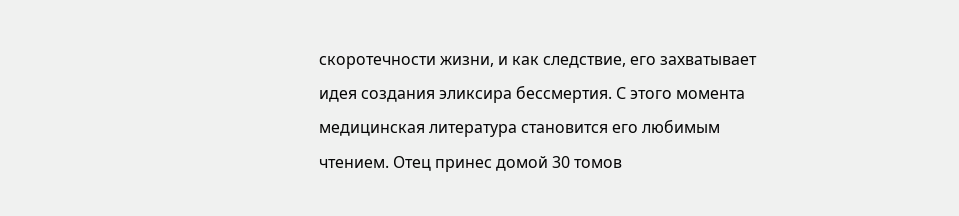скоротечности жизни, и как следствие, его захватывает идея создания эликсира бессмертия. С этого момента медицинская литература становится его любимым чтением. Отец принес домой 30 томов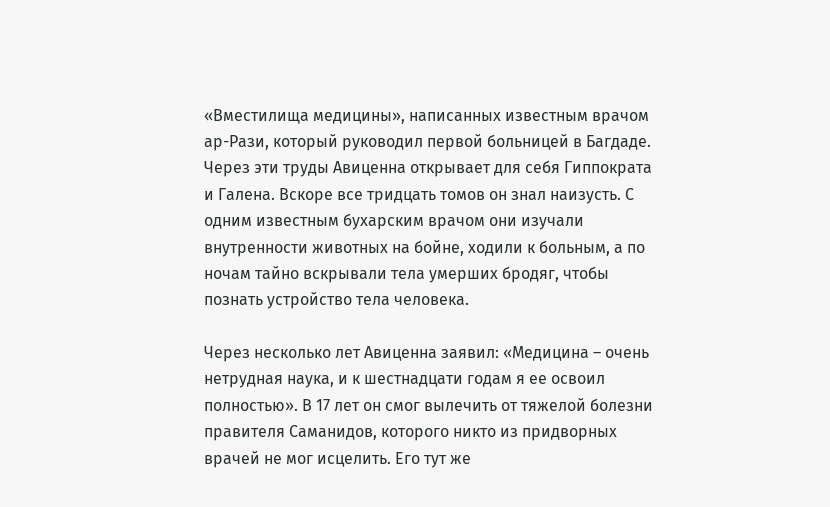«Вместилища медицины», написанных известным врачом ар-Рази, который руководил первой больницей в Багдаде. Через эти труды Авиценна открывает для себя Гиппократа и Галена. Вскоре все тридцать томов он знал наизусть. С одним известным бухарским врачом они изучали внутренности животных на бойне, ходили к больным, а по ночам тайно вскрывали тела умерших бродяг, чтобы познать устройство тела человека.

Через несколько лет Авиценна заявил: «Медицина – очень нетрудная наука, и к шестнадцати годам я ее освоил полностью». В 17 лет он смог вылечить от тяжелой болезни правителя Саманидов, которого никто из придворных врачей не мог исцелить. Его тут же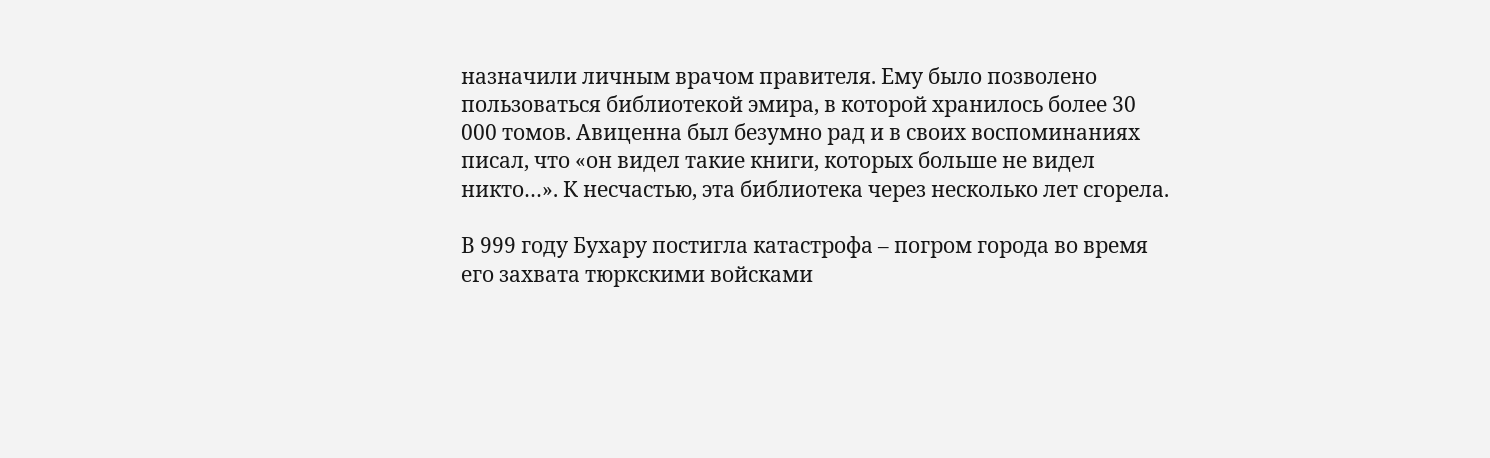назначили личным врачом правителя. Ему было позволено пользоваться библиотекой эмира, в которой хранилось более 30 000 томов. Авиценна был безумно рад и в своих воспоминаниях писал, что «он видел такие книги, которых больше не видел никто…». К несчастью, эта библиотека через несколько лет сгорела.

В 999 году Бухару постигла катастрофа – погром города во время его захвата тюркскими войсками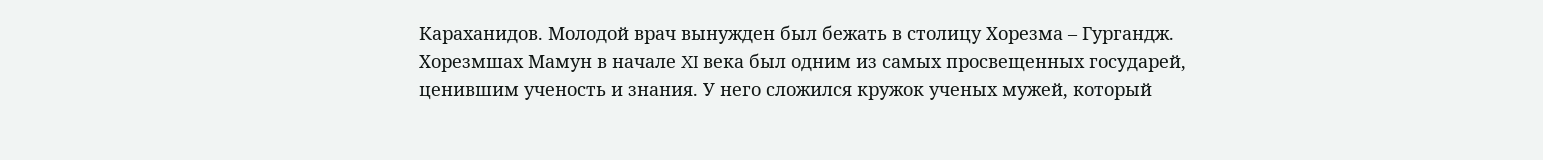Караханидов. Молодой врач вынужден был бежать в столицу Хорезма – Гургандж. Хорезмшах Мамун в начале XI века был одним из самых просвещенных государей, ценившим ученость и знания. У него сложился кружок ученых мужей, который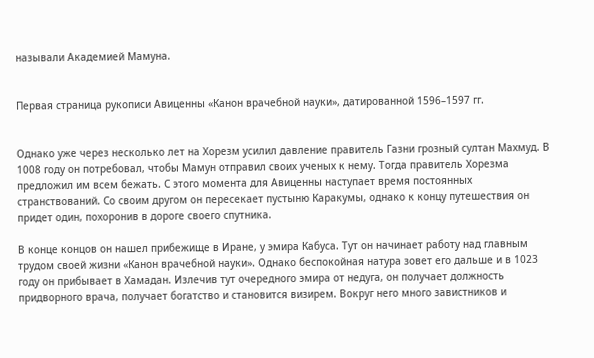называли Академией Мамуна.


Первая страница рукописи Авиценны «Канон врачебной науки», датированной 1596–1597 гг.


Однако уже через несколько лет на Хорезм усилил давление правитель Газни грозный султан Махмуд. В 1008 году он потребовал, чтобы Мамун отправил своих ученых к нему. Тогда правитель Хорезма предложил им всем бежать. С этого момента для Авиценны наступает время постоянных странствований. Со своим другом он пересекает пустыню Каракумы, однако к концу путешествия он придет один, похоронив в дороге своего спутника.

В конце концов он нашел прибежище в Иране, у эмира Кабуса. Тут он начинает работу над главным трудом своей жизни «Канон врачебной науки». Однако беспокойная натура зовет его дальше и в 1023 году он прибывает в Хамадан. Излечив тут очередного эмира от недуга, он получает должность придворного врача, получает богатство и становится визирем. Вокруг него много завистников и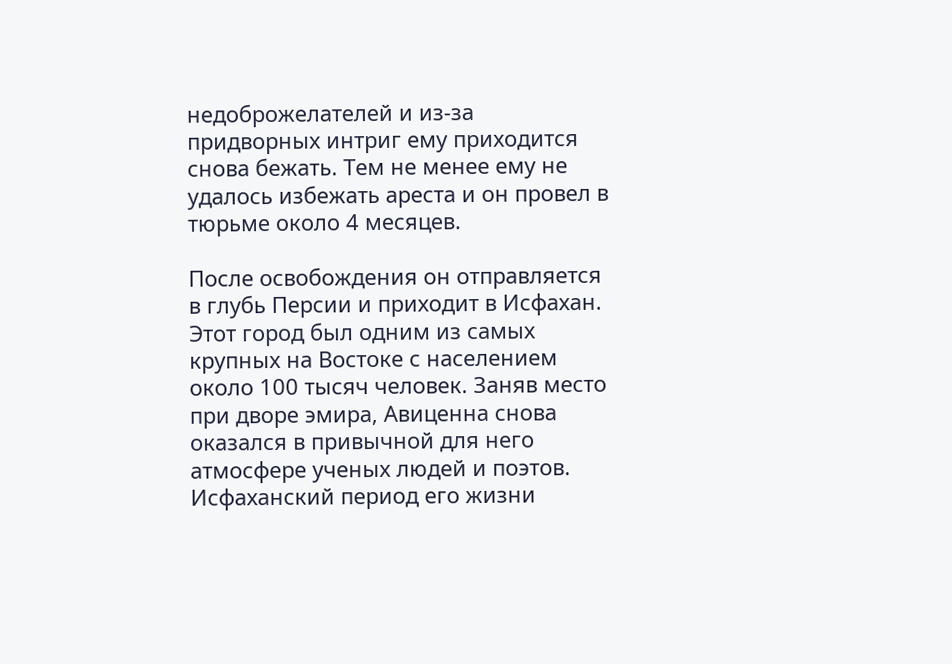недоброжелателей и из-за придворных интриг ему приходится снова бежать. Тем не менее ему не удалось избежать ареста и он провел в тюрьме около 4 месяцев.

После освобождения он отправляется в глубь Персии и приходит в Исфахан. Этот город был одним из самых крупных на Востоке с населением около 100 тысяч человек. Заняв место при дворе эмира, Авиценна снова оказался в привычной для него атмосфере ученых людей и поэтов. Исфаханский период его жизни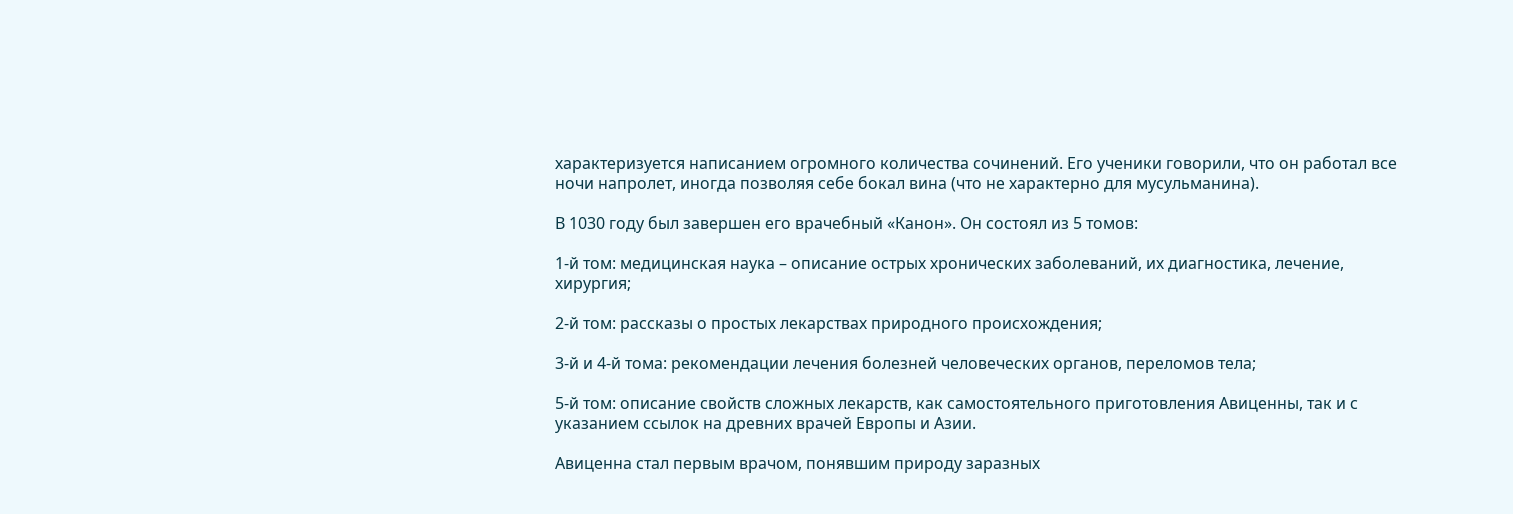характеризуется написанием огромного количества сочинений. Его ученики говорили, что он работал все ночи напролет, иногда позволяя себе бокал вина (что не характерно для мусульманина).

В 1030 году был завершен его врачебный «Канон». Он состоял из 5 томов:

1-й том: медицинская наука – описание острых хронических заболеваний, их диагностика, лечение, хирургия;

2-й том: рассказы о простых лекарствах природного происхождения;

3-й и 4-й тома: рекомендации лечения болезней человеческих органов, переломов тела;

5-й том: описание свойств сложных лекарств, как самостоятельного приготовления Авиценны, так и с указанием ссылок на древних врачей Европы и Азии.

Авиценна стал первым врачом, понявшим природу заразных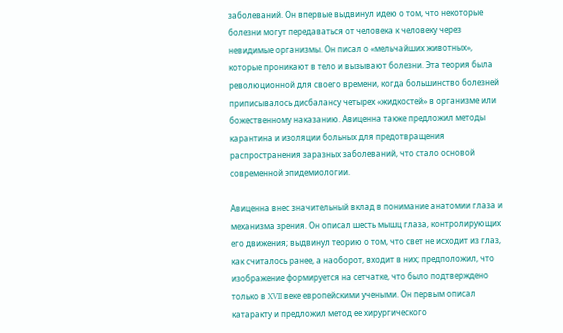заболеваний. Он впервые выдвинул идею о том, что некоторые болезни могут передаваться от человека к человеку через невидимые организмы. Он писал о «мельчайших животных», которые проникают в тело и вызывают болезни. Эта теория была революционной для своего времени, когда большинство болезней приписывалось дисбалансу четырех «жидкостей» в организме или божественному наказанию. Авиценна также предложил методы карантина и изоляции больных для предотвращения распространения заразных заболеваний, что стало основой современной эпидемиологии.

Авиценна внес значительный вклад в понимание анатомии глаза и механизма зрения. Он описал шесть мышц глаза, контролирующих его движения; выдвинул теорию о том, что свет не исходит из глаз, как считалось ранее, а наоборот, входит в них; предположил, что изображение формируется на сетчатке, что было подтверждено только в XVII веке европейскими учеными. Он первым описал катаракту и предложил метод ее хирургического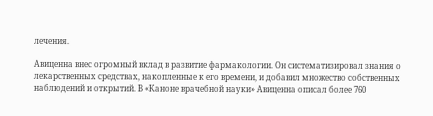лечения.

Авиценна внес огромный вклад в развитие фармакологии. Он систематизировал знания о лекарственных средствах, накопленные к его времени, и добавил множество собственных наблюдений и открытий. В «Каноне врачебной науки» Авиценна описал более 760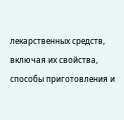лекарственных средств, включая их свойства, способы приготовления и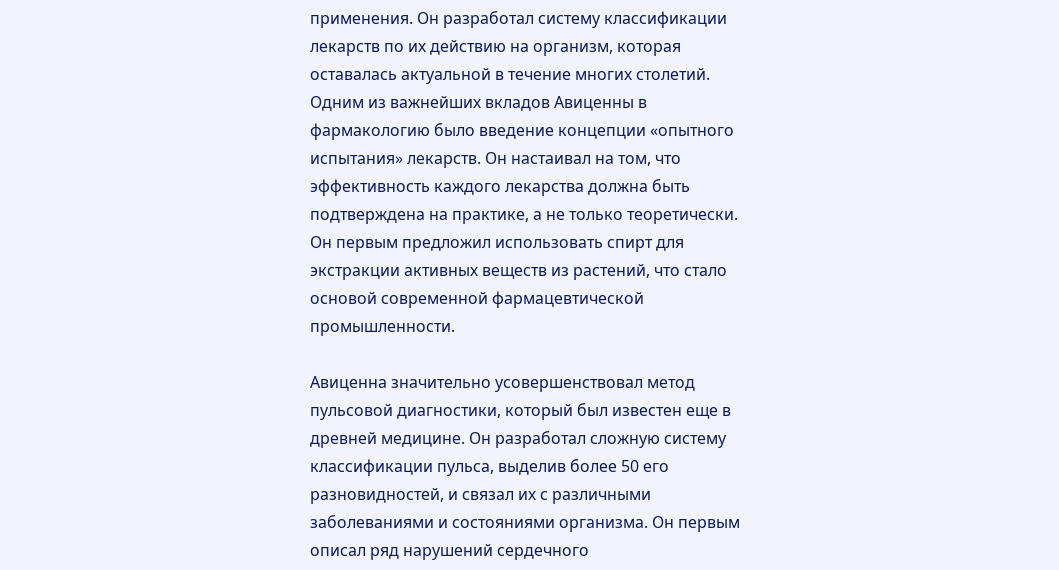применения. Он разработал систему классификации лекарств по их действию на организм, которая оставалась актуальной в течение многих столетий. Одним из важнейших вкладов Авиценны в фармакологию было введение концепции «опытного испытания» лекарств. Он настаивал на том, что эффективность каждого лекарства должна быть подтверждена на практике, а не только теоретически. Он первым предложил использовать спирт для экстракции активных веществ из растений, что стало основой современной фармацевтической промышленности.

Авиценна значительно усовершенствовал метод пульсовой диагностики, который был известен еще в древней медицине. Он разработал сложную систему классификации пульса, выделив более 50 его разновидностей, и связал их с различными заболеваниями и состояниями организма. Он первым описал ряд нарушений сердечного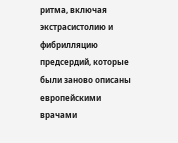ритма, включая экстрасистолию и фибрилляцию предсердий, которые были заново описаны европейскими врачами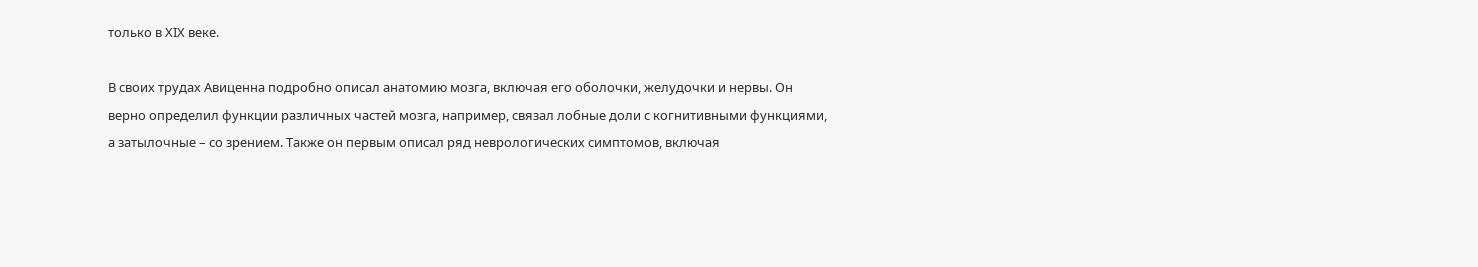только в XIX веке.

В своих трудах Авиценна подробно описал анатомию мозга, включая его оболочки, желудочки и нервы. Он верно определил функции различных частей мозга, например, связал лобные доли с когнитивными функциями, а затылочные – со зрением. Также он первым описал ряд неврологических симптомов, включая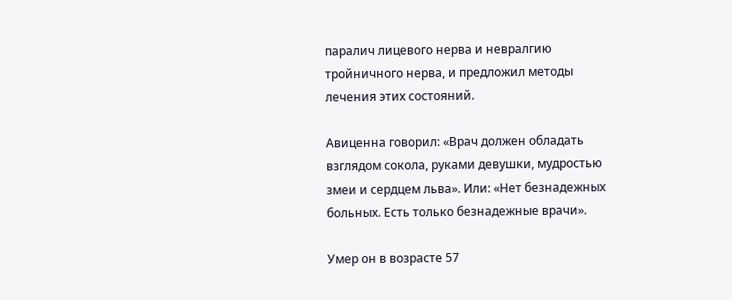паралич лицевого нерва и невралгию тройничного нерва, и предложил методы лечения этих состояний.

Авиценна говорил: «Врач должен обладать взглядом сокола, руками девушки, мудростью змеи и сердцем льва». Или: «Нет безнадежных больных. Есть только безнадежные врачи».

Умер он в возрасте 57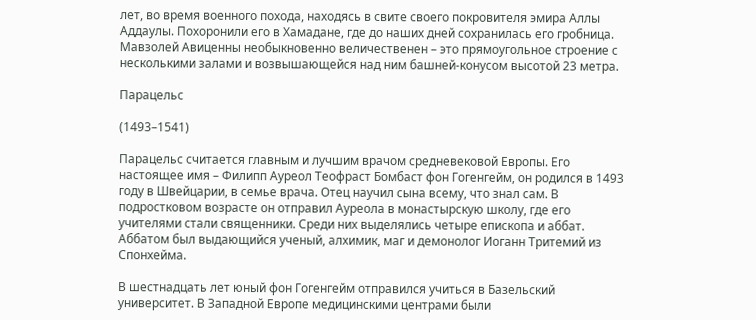лет, во время военного похода, находясь в свите своего покровителя эмира Аллы Аддаулы. Похоронили его в Хамадане, где до наших дней сохранилась его гробница. Мавзолей Авиценны необыкновенно величественен – это прямоугольное строение с несколькими залами и возвышающейся над ним башней-конусом высотой 23 метра.

Парацельс

(1493–1541)

Парацельс считается главным и лучшим врачом средневековой Европы. Его настоящее имя – Филипп Ауреол Теофраст Бомбаст фон Гогенгейм, он родился в 1493 году в Швейцарии, в семье врача. Отец научил сына всему, что знал сам. В подростковом возрасте он отправил Ауреола в монастырскую школу, где его учителями стали священники. Среди них выделялись четыре епископа и аббат. Аббатом был выдающийся ученый, алхимик, маг и демонолог Иоганн Тритемий из Спонхейма.

В шестнадцать лет юный фон Гогенгейм отправился учиться в Базельский университет. В Западной Европе медицинскими центрами были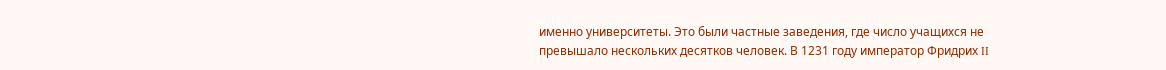именно университеты. Это были частные заведения, где число учащихся не превышало нескольких десятков человек. В 1231 году император Фридрих II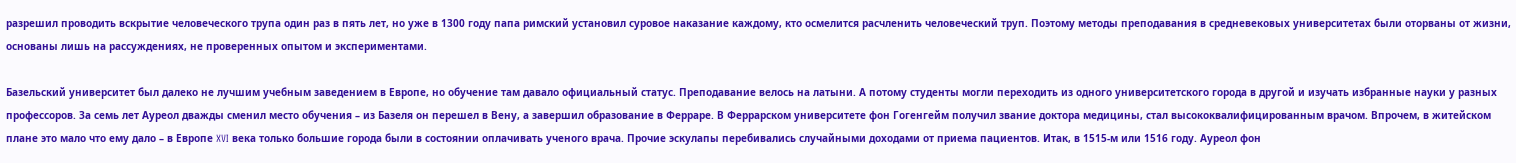разрешил проводить вскрытие человеческого трупа один раз в пять лет, но уже в 1300 году папа римский установил суровое наказание каждому, кто осмелится расчленить человеческий труп. Поэтому методы преподавания в средневековых университетах были оторваны от жизни, основаны лишь на рассуждениях, не проверенных опытом и экспериментами.

Базельский университет был далеко не лучшим учебным заведением в Европе, но обучение там давало официальный статус. Преподавание велось на латыни. А потому студенты могли переходить из одного университетского города в другой и изучать избранные науки у разных профессоров. За семь лет Ауреол дважды сменил место обучения – из Базеля он перешел в Вену, а завершил образование в Ферраре. В Феррарском университете фон Гогенгейм получил звание доктора медицины, стал высококвалифицированным врачом. Впрочем, в житейском плане это мало что ему дало – в Европе XVI века только большие города были в состоянии оплачивать ученого врача. Прочие эскулапы перебивались случайными доходами от приема пациентов. Итак, в 1515-м или 1516 году. Ауреол фон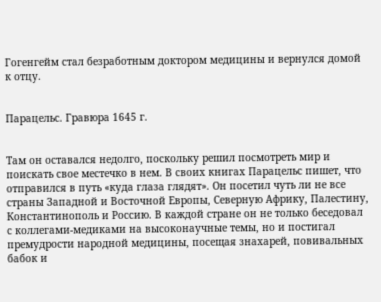Гогенгейм стал безработным доктором медицины и вернулся домой к отцу.


Парацельс. Гравюра 1645 г.


Там он оставался недолго, поскольку решил посмотреть мир и поискать свое местечко в нем. В своих книгах Парацельс пишет, что отправился в путь «куда глаза глядят». Он посетил чуть ли не все страны Западной и Восточной Европы, Северную Африку, Палестину, Константинополь и Россию. В каждой стране он не только беседовал с коллегами-медиками на высоконаучные темы, но и постигал премудрости народной медицины, посещая знахарей, повивальных бабок и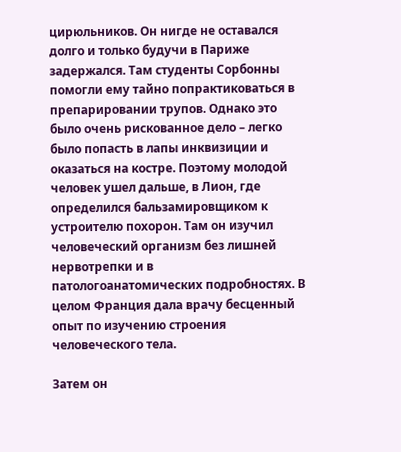цирюльников. Он нигде не оставался долго и только будучи в Париже задержался. Там студенты Сорбонны помогли ему тайно попрактиковаться в препарировании трупов. Однако это было очень рискованное дело – легко было попасть в лапы инквизиции и оказаться на костре. Поэтому молодой человек ушел дальше, в Лион, где определился бальзамировщиком к устроителю похорон. Там он изучил человеческий организм без лишней нервотрепки и в патологоанатомических подробностях. В целом Франция дала врачу бесценный опыт по изучению строения человеческого тела.

Затем он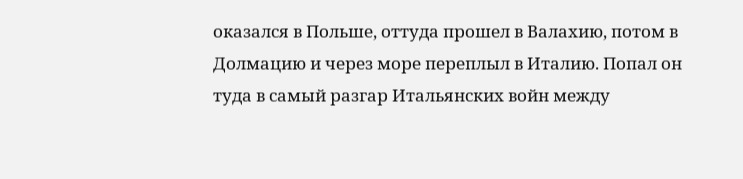оказался в Польше, оттуда прошел в Валахию, потом в Долмацию и через море переплыл в Италию. Попал он туда в самый разгар Итальянских войн между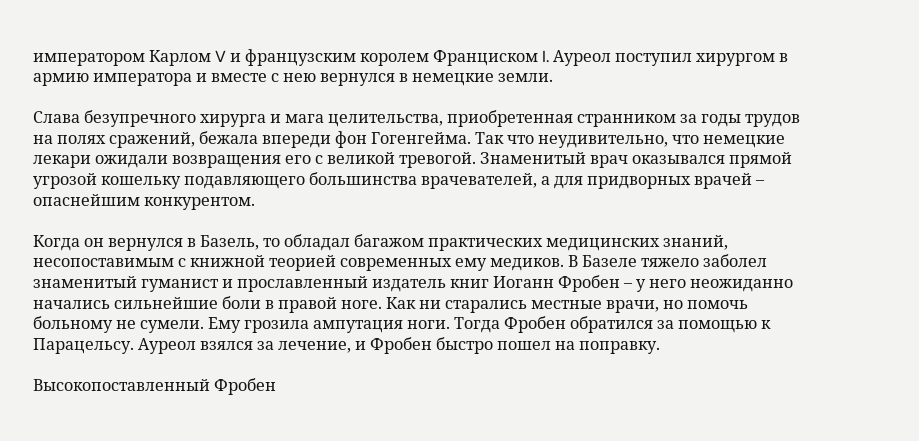императором Карлом V и французским королем Франциском I. Ауреол поступил хирургом в армию императора и вместе с нею вернулся в немецкие земли.

Слава безупречного хирурга и мага целительства, приобретенная странником за годы трудов на полях сражений, бежала впереди фон Гогенгейма. Так что неудивительно, что немецкие лекари ожидали возвращения его с великой тревогой. Знаменитый врач оказывался прямой угрозой кошельку подавляющего большинства врачевателей, а для придворных врачей – опаснейшим конкурентом.

Когда он вернулся в Базель, то обладал багажом практических медицинских знаний, несопоставимым с книжной теорией современных ему медиков. В Базеле тяжело заболел знаменитый гуманист и прославленный издатель книг Иоганн Фробен – у него неожиданно начались сильнейшие боли в правой ноге. Как ни старались местные врачи, но помочь больному не сумели. Ему грозила ампутация ноги. Тогда Фробен обратился за помощью к Парацельсу. Ауреол взялся за лечение, и Фробен быстро пошел на поправку.

Высокопоставленный Фробен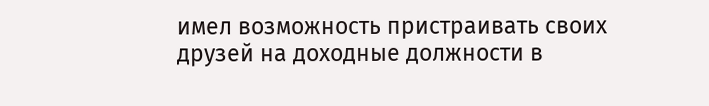имел возможность пристраивать своих друзей на доходные должности в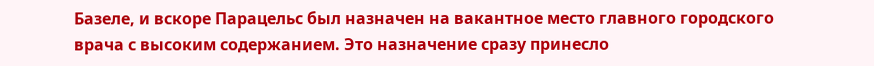Базеле, и вскоре Парацельс был назначен на вакантное место главного городского врача с высоким содержанием. Это назначение сразу принесло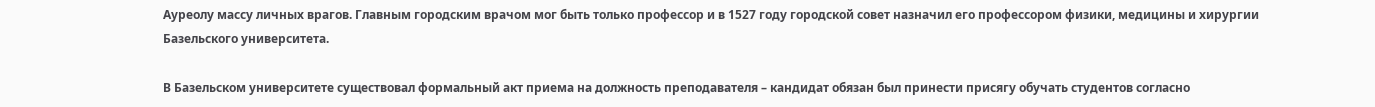Ауреолу массу личных врагов. Главным городским врачом мог быть только профессор и в 1527 году городской совет назначил его профессором физики, медицины и хирургии Базельского университета.

В Базельском университете существовал формальный акт приема на должность преподавателя – кандидат обязан был принести присягу обучать студентов согласно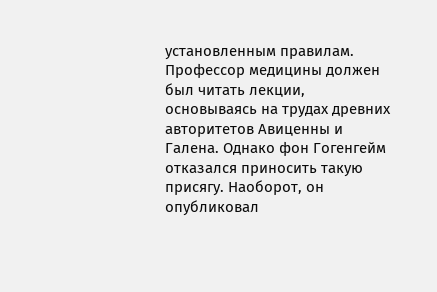установленным правилам. Профессор медицины должен был читать лекции, основываясь на трудах древних авторитетов Авиценны и Галена. Однако фон Гогенгейм отказался приносить такую присягу. Наоборот, он опубликовал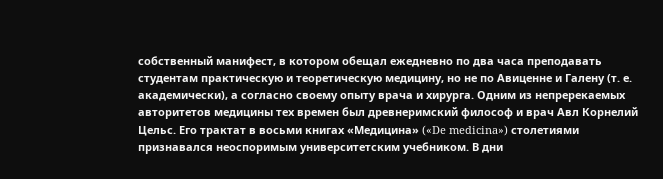собственный манифест, в котором обещал ежедневно по два часа преподавать студентам практическую и теоретическую медицину, но не по Авиценне и Галену (т. е. академически), а согласно своему опыту врача и хирурга. Одним из непререкаемых авторитетов медицины тех времен был древнеримский философ и врач Авл Корнелий Цельс. Его трактат в восьми книгах «Медицина» («De medicina») столетиями признавался неоспоримым университетским учебником. В дни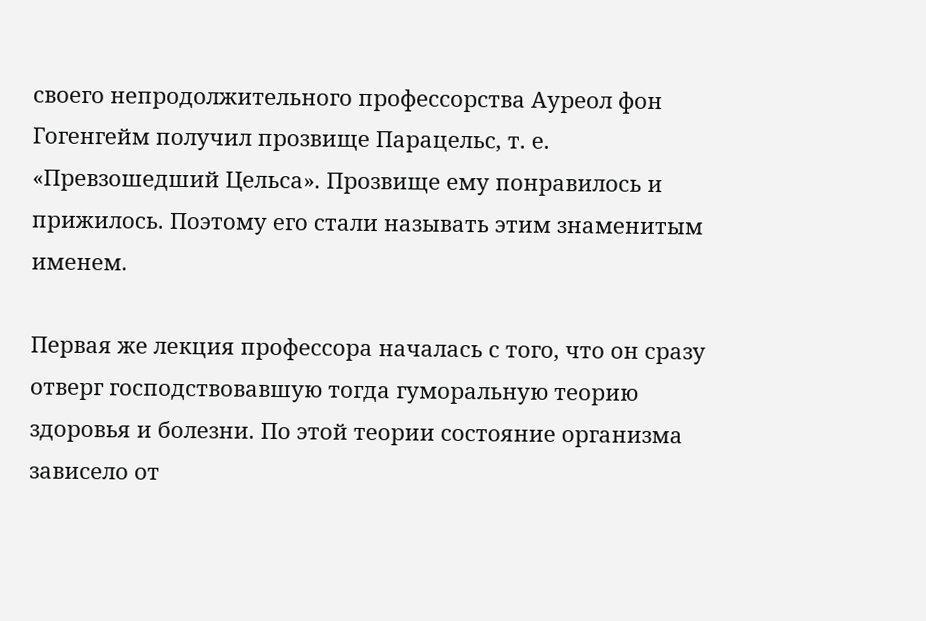своего непродолжительного профессорства Ауреол фон Гогенгейм получил прозвище Парацельс, т. е. «Превзошедший Цельса». Прозвище ему понравилось и прижилось. Поэтому его стали называть этим знаменитым именем.

Первая же лекция профессора началась с того, что он сразу отверг господствовавшую тогда гуморальную теорию здоровья и болезни. По этой теории состояние организма зависело от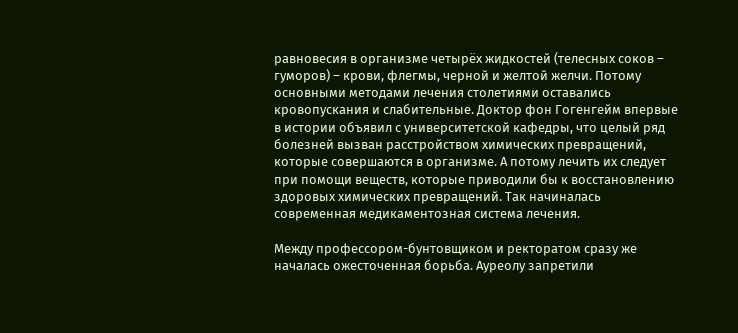равновесия в организме четырёх жидкостей (телесных соков – гуморов) – крови, флегмы, черной и желтой желчи. Потому основными методами лечения столетиями оставались кровопускания и слабительные. Доктор фон Гогенгейм впервые в истории объявил с университетской кафедры, что целый ряд болезней вызван расстройством химических превращений, которые совершаются в организме. А потому лечить их следует при помощи веществ, которые приводили бы к восстановлению здоровых химических превращений. Так начиналась современная медикаментозная система лечения.

Между профессором-бунтовщиком и ректоратом сразу же началась ожесточенная борьба. Ауреолу запретили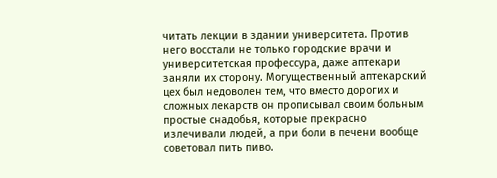читать лекции в здании университета. Против него восстали не только городские врачи и университетская профессура, даже аптекари заняли их сторону. Могущественный аптекарский цех был недоволен тем, что вместо дорогих и сложных лекарств он прописывал своим больным простые снадобья, которые прекрасно излечивали людей, а при боли в печени вообще советовал пить пиво.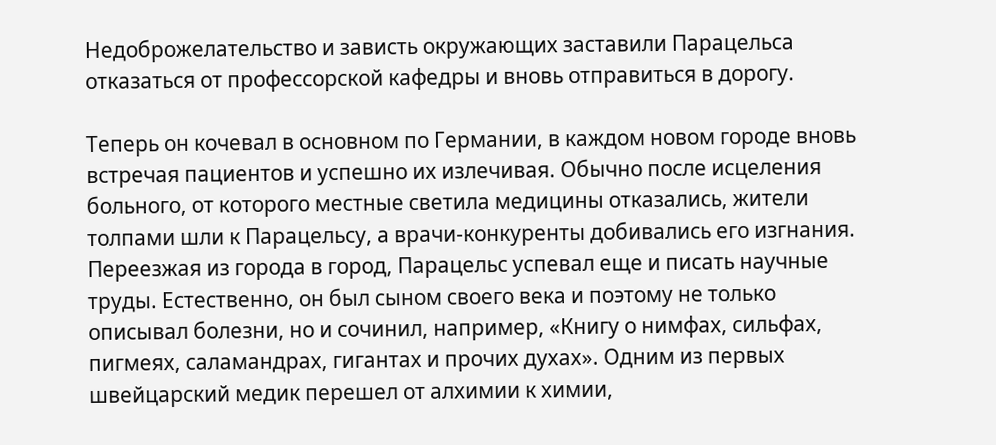Недоброжелательство и зависть окружающих заставили Парацельса отказаться от профессорской кафедры и вновь отправиться в дорогу.

Теперь он кочевал в основном по Германии, в каждом новом городе вновь встречая пациентов и успешно их излечивая. Обычно после исцеления больного, от которого местные светила медицины отказались, жители толпами шли к Парацельсу, а врачи-конкуренты добивались его изгнания. Переезжая из города в город, Парацельс успевал еще и писать научные труды. Естественно, он был сыном своего века и поэтому не только описывал болезни, но и сочинил, например, «Книгу о нимфах, сильфах, пигмеях, саламандрах, гигантах и прочих духах». Одним из первых швейцарский медик перешел от алхимии к химии,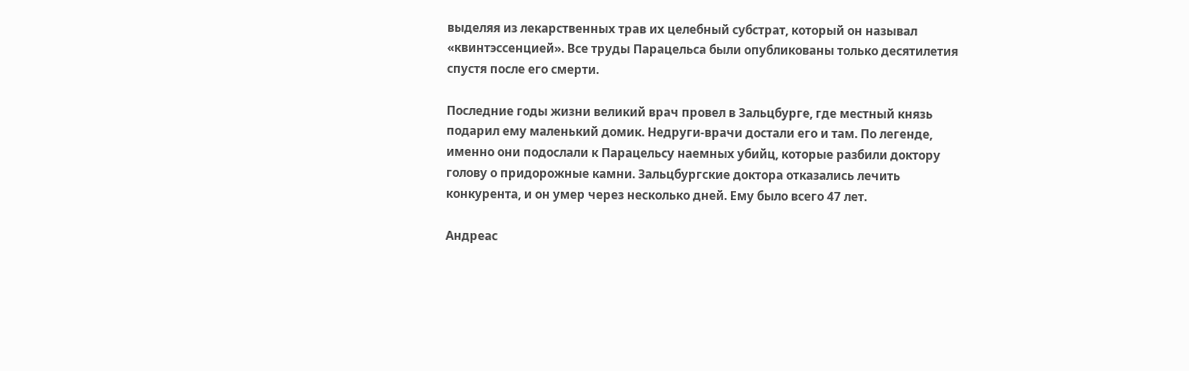выделяя из лекарственных трав их целебный субстрат, который он называл «квинтэссенцией». Все труды Парацельса были опубликованы только десятилетия спустя после его смерти.

Последние годы жизни великий врач провел в Зальцбурге, где местный князь подарил ему маленький домик. Недруги-врачи достали его и там. По легенде, именно они подослали к Парацельсу наемных убийц, которые разбили доктору голову о придорожные камни. Зальцбургские доктора отказались лечить конкурента, и он умер через несколько дней. Ему было всего 47 лет.

Андреас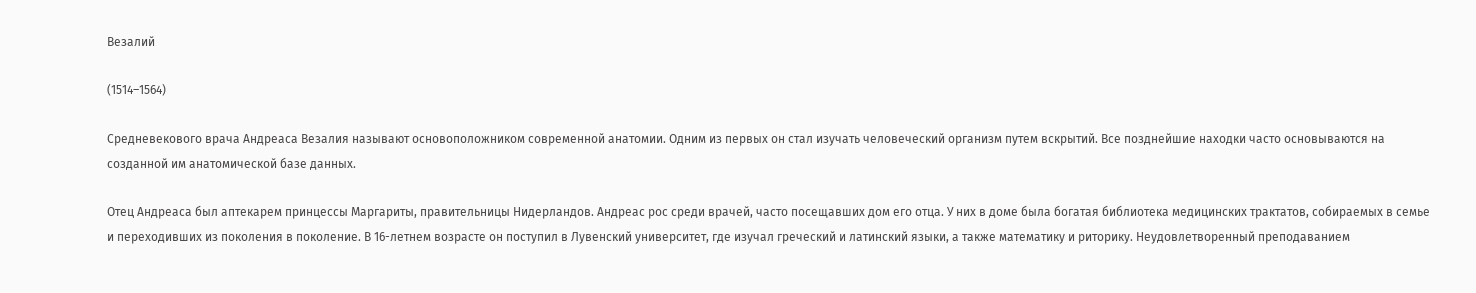Везалий

(1514–1564)

Средневекового врача Андреаса Везалия называют основоположником современной анатомии. Одним из первых он стал изучать человеческий организм путем вскрытий. Все позднейшие находки часто основываются на созданной им анатомической базе данных.

Отец Андреаса был аптекарем принцессы Маргариты, правительницы Нидерландов. Андреас рос среди врачей, часто посещавших дом его отца. У них в доме была богатая библиотека медицинских трактатов, собираемых в семье и переходивших из поколения в поколение. В 16-летнем возрасте он поступил в Лувенский университет, где изучал греческий и латинский языки, а также математику и риторику. Неудовлетворенный преподаванием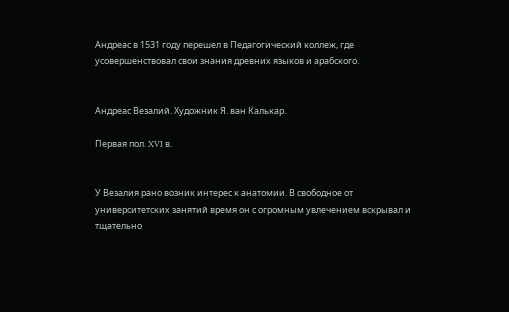Андреас в 1531 году перешел в Педагогический коллеж, где усовершенствовал свои знания древних языков и арабского.


Андреас Везалий. Художник Я. ван Калькар.

Первая пол. XVI в.


У Везалия рано возник интерес к анатомии. В свободное от университетских занятий время он с огромным увлечением вскрывал и тщательно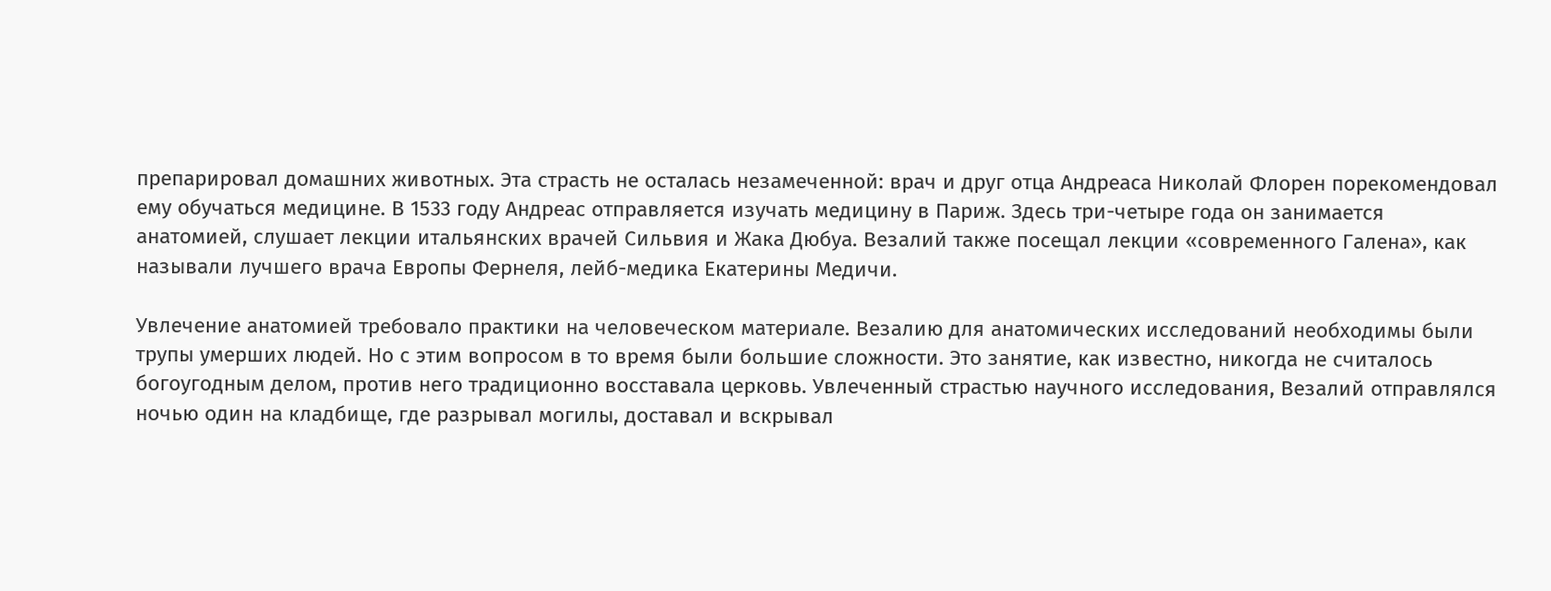препарировал домашних животных. Эта страсть не осталась незамеченной: врач и друг отца Андреаса Николай Флорен порекомендовал ему обучаться медицине. В 1533 году Андреас отправляется изучать медицину в Париж. Здесь три-четыре года он занимается анатомией, слушает лекции итальянских врачей Сильвия и Жака Дюбуа. Везалий также посещал лекции «современного Галена», как называли лучшего врача Европы Фернеля, лейб-медика Екатерины Медичи.

Увлечение анатомией требовало практики на человеческом материале. Везалию для анатомических исследований необходимы были трупы умерших людей. Но с этим вопросом в то время были большие сложности. Это занятие, как известно, никогда не считалось богоугодным делом, против него традиционно восставала церковь. Увлеченный страстью научного исследования, Везалий отправлялся ночью один на кладбище, где разрывал могилы, доставал и вскрывал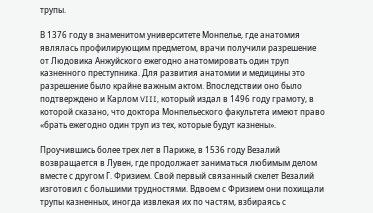трупы.

В 1376 году в знаменитом университете Монпелье, где анатомия являлась профилирующим предметом, врачи получили разрешение от Людовика Анжуйского ежегодно анатомировать один труп казненного преступника. Для развития анатомии и медицины это разрешение было крайне важным актом. Впоследствии оно было подтверждено и Карлом VIII, который издал в 1496 году грамоту, в которой сказано, что доктора Монпельеского факультета имеют право «брать ежегодно один труп из тех, которые будут казнены».

Проучившись более трех лет в Париже, в 1536 году Везалий возвращается в Лувен, где продолжает заниматься любимым делом вместе с другом Г. Фризием. Свой первый связанный скелет Везалий изготовил с большими трудностями. Вдвоем с Фризием они похищали трупы казненных, иногда извлекая их по частям, взбираясь с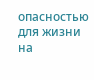опасностью для жизни на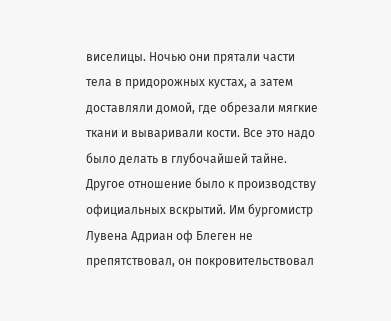виселицы. Ночью они прятали части тела в придорожных кустах, а затем доставляли домой, где обрезали мягкие ткани и вываривали кости. Все это надо было делать в глубочайшей тайне. Другое отношение было к производству официальных вскрытий. Им бургомистр Лувена Адриан оф Блеген не препятствовал, он покровительствовал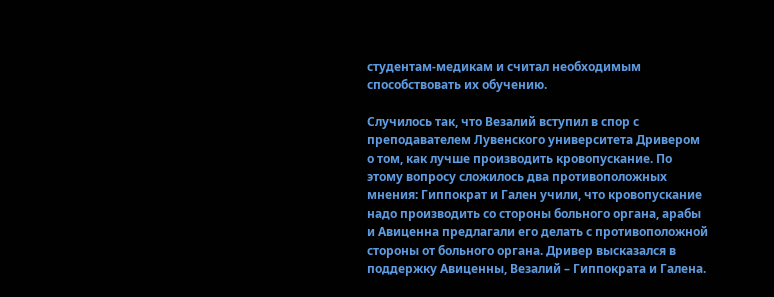студентам-медикам и считал необходимым способствовать их обучению.

Случилось так, что Везалий вступил в спор с преподавателем Лувенского университета Дривером о том, как лучше производить кровопускание. По этому вопросу сложилось два противоположных мнения: Гиппократ и Гален учили, что кровопускание надо производить со стороны больного органа, арабы и Авиценна предлагали его делать с противоположной стороны от больного органа. Дривер высказался в поддержку Авиценны, Везалий – Гиппократа и Галена.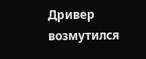Дривер возмутился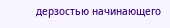дерзостью начинающего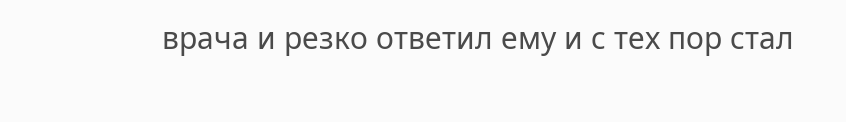врача и резко ответил ему и с тех пор стал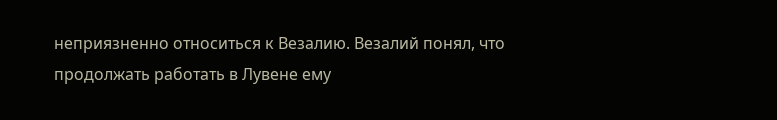неприязненно относиться к Везалию. Везалий понял, что продолжать работать в Лувене ему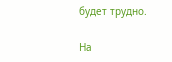будет трудно.

На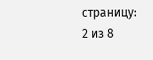страницу:
2 из 8